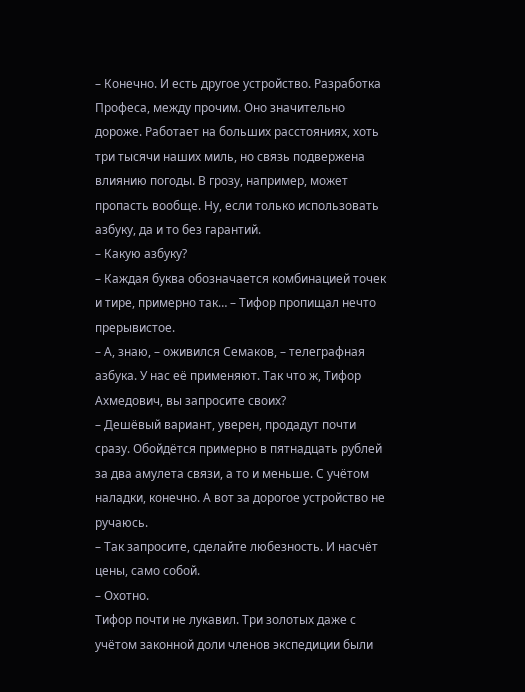– Конечно. И есть другое устройство. Разработка Професа, между прочим. Оно значительно дороже. Работает на больших расстояниях, хоть три тысячи наших миль, но связь подвержена влиянию погоды. В грозу, например, может пропасть вообще. Ну, если только использовать азбуку, да и то без гарантий.
– Какую азбуку?
– Каждая буква обозначается комбинацией точек и тире, примерно так… – Тифор пропищал нечто прерывистое.
– А, знаю, – оживился Семаков, – телеграфная азбука. У нас её применяют. Так что ж, Тифор Ахмедович, вы запросите своих?
– Дешёвый вариант, уверен, продадут почти сразу. Обойдётся примерно в пятнадцать рублей за два амулета связи, а то и меньше. С учётом наладки, конечно. А вот за дорогое устройство не ручаюсь.
– Так запросите, сделайте любезность. И насчёт цены, само собой.
– Охотно.
Тифор почти не лукавил. Три золотых даже с учётом законной доли членов экспедиции были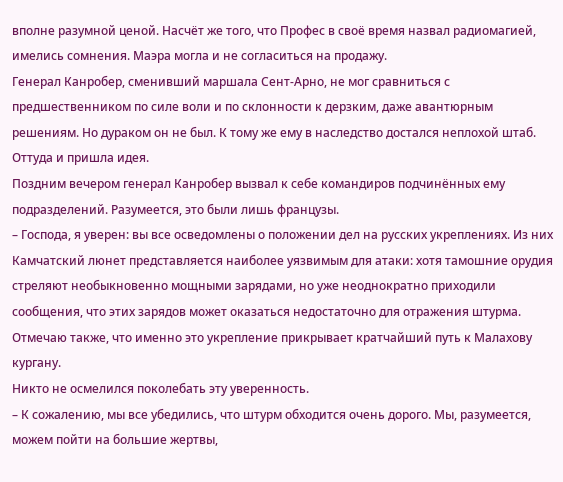вполне разумной ценой. Насчёт же того, что Профес в своё время назвал радиомагией, имелись сомнения. Маэра могла и не согласиться на продажу.
Генерал Канробер, сменивший маршала Сент-Арно, не мог сравниться с предшественником по силе воли и по склонности к дерзким, даже авантюрным решениям. Но дураком он не был. К тому же ему в наследство достался неплохой штаб. Оттуда и пришла идея.
Поздним вечером генерал Канробер вызвал к себе командиров подчинённых ему подразделений. Разумеется, это были лишь французы.
– Господа, я уверен: вы все осведомлены о положении дел на русских укреплениях. Из них Камчатский люнет представляется наиболее уязвимым для атаки: хотя тамошние орудия стреляют необыкновенно мощными зарядами, но уже неоднократно приходили сообщения, что этих зарядов может оказаться недостаточно для отражения штурма. Отмечаю также, что именно это укрепление прикрывает кратчайший путь к Малахову кургану.
Никто не осмелился поколебать эту уверенность.
– К сожалению, мы все убедились, что штурм обходится очень дорого. Мы, разумеется, можем пойти на большие жертвы,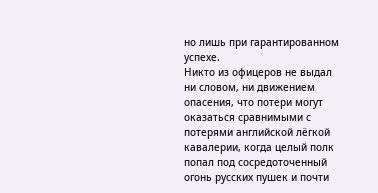но лишь при гарантированном успехе.
Никто из офицеров не выдал ни словом, ни движением опасения, что потери могут оказаться сравнимыми с потерями английской лёгкой кавалерии, когда целый полк попал под сосредоточенный огонь русских пушек и почти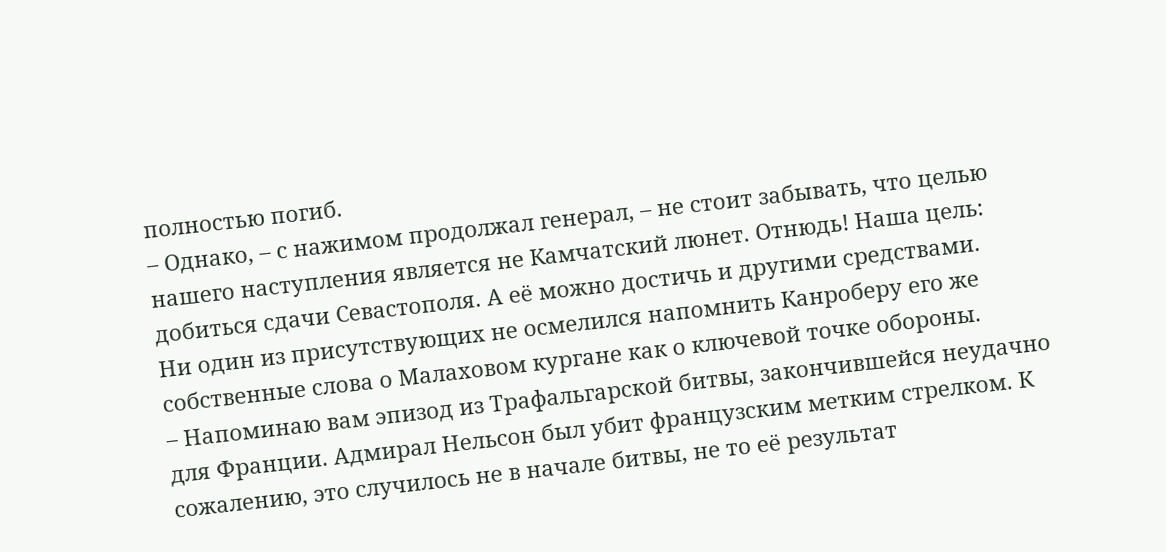полностью погиб.
– Однако, – с нажимом продолжал генерал, – не стоит забывать, что целью нашего наступления является не Камчатский люнет. Отнюдь! Наша цель: добиться сдачи Севастополя. А её можно достичь и другими средствами.
Ни один из присутствующих не осмелился напомнить Канроберу его же собственные слова о Малаховом кургане как о ключевой точке обороны.
– Напоминаю вам эпизод из Трафальгарской битвы, закончившейся неудачно для Франции. Адмирал Нельсон был убит французским метким стрелком. К сожалению, это случилось не в начале битвы, не то её результат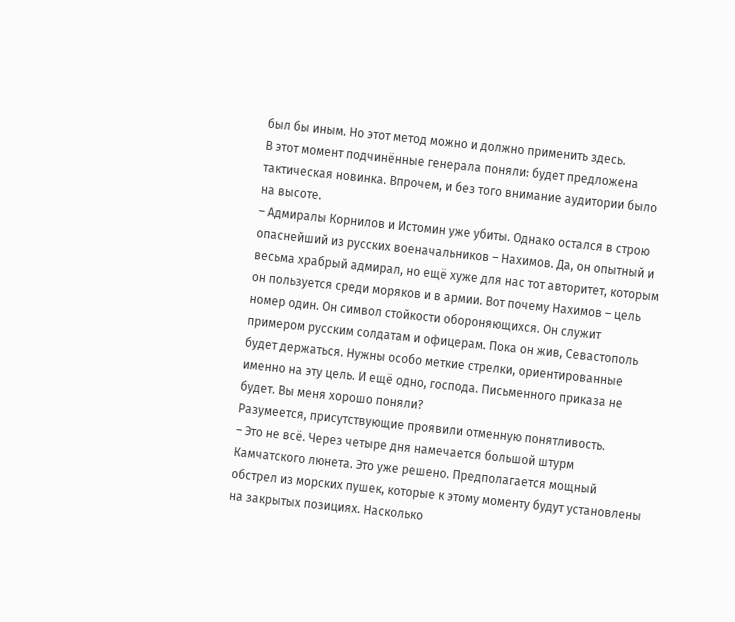был бы иным. Но этот метод можно и должно применить здесь.
В этот момент подчинённые генерала поняли: будет предложена тактическая новинка. Впрочем, и без того внимание аудитории было на высоте.
– Адмиралы Корнилов и Истомин уже убиты. Однако остался в строю опаснейший из русских военачальников – Нахимов. Да, он опытный и весьма храбрый адмирал, но ещё хуже для нас тот авторитет, которым он пользуется среди моряков и в армии. Вот почему Нахимов – цель номер один. Он символ стойкости обороняющихся. Он служит примером русским солдатам и офицерам. Пока он жив, Севастополь будет держаться. Нужны особо меткие стрелки, ориентированные именно на эту цель. И ещё одно, господа. Письменного приказа не будет. Вы меня хорошо поняли?
Разумеется, присутствующие проявили отменную понятливость.
– Это не всё. Через четыре дня намечается большой штурм Камчатского люнета. Это уже решено. Предполагается мощный обстрел из морских пушек, которые к этому моменту будут установлены на закрытых позициях. Насколько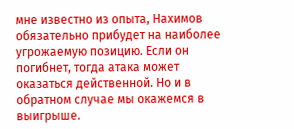мне известно из опыта, Нахимов обязательно прибудет на наиболее угрожаемую позицию. Если он погибнет, тогда атака может оказаться действенной. Но и в обратном случае мы окажемся в выигрыше.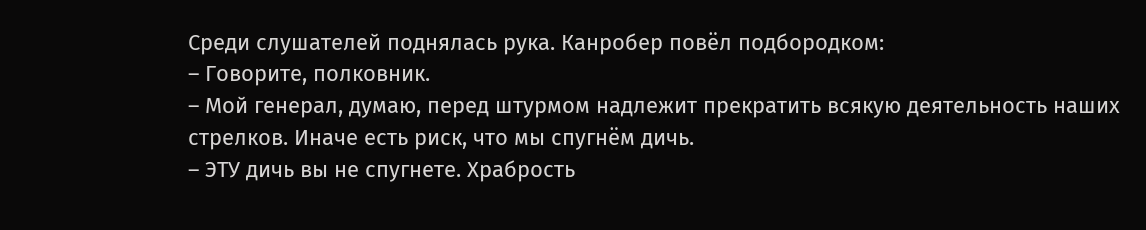Среди слушателей поднялась рука. Канробер повёл подбородком:
– Говорите, полковник.
– Мой генерал, думаю, перед штурмом надлежит прекратить всякую деятельность наших стрелков. Иначе есть риск, что мы спугнём дичь.
– ЭТУ дичь вы не спугнете. Храбрость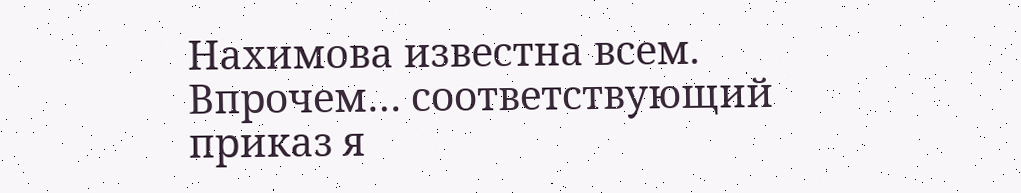Нахимова известна всем. Впрочем… соответствующий приказ я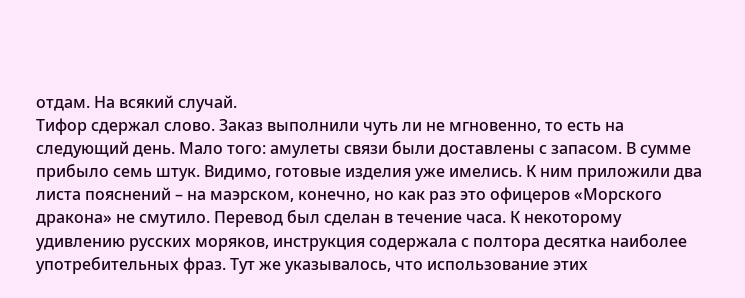отдам. На всякий случай.
Тифор сдержал слово. Заказ выполнили чуть ли не мгновенно, то есть на следующий день. Мало того: амулеты связи были доставлены с запасом. В сумме прибыло семь штук. Видимо, готовые изделия уже имелись. К ним приложили два листа пояснений – на маэрском, конечно, но как раз это офицеров «Морского дракона» не смутило. Перевод был сделан в течение часа. К некоторому удивлению русских моряков, инструкция содержала с полтора десятка наиболее употребительных фраз. Тут же указывалось, что использование этих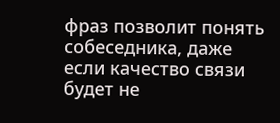фраз позволит понять собеседника, даже если качество связи будет не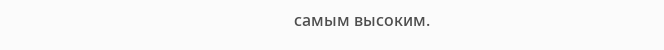самым высоким.